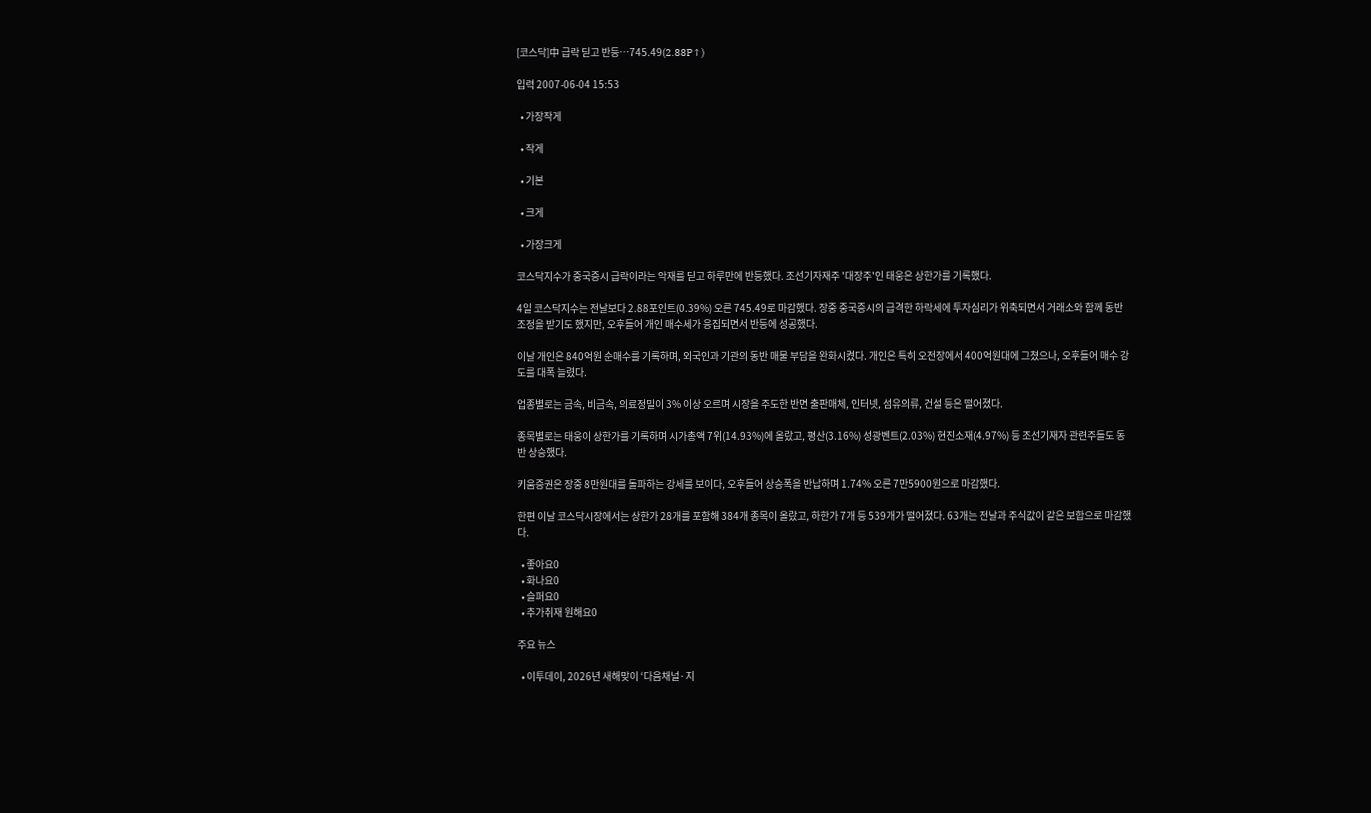[코스닥]中 급락 딛고 반등…745.49(2.88P↑)

입력 2007-06-04 15:53

  • 가장작게

  • 작게

  • 기본

  • 크게

  • 가장크게

코스닥지수가 중국증시 급락이라는 악재를 딛고 하루만에 반등했다. 조선기자재주 '대장주'인 태웅은 상한가를 기록했다.

4일 코스닥지수는 전날보다 2.88포인트(0.39%) 오른 745.49로 마감했다. 장중 중국증시의 급격한 하락세에 투자심리가 위축되면서 거래소와 함께 동반 조정을 받기도 했지만, 오후들어 개인 매수세가 응집되면서 반등에 성공했다.

이날 개인은 840억원 순매수를 기록하며, 외국인과 기관의 동반 매물 부담을 완화시켰다. 개인은 특히 오전장에서 400억원대에 그쳤으나, 오후들어 매수 강도를 대폭 늘렸다.

업종별로는 금속, 비금속, 의료정밀이 3% 이상 오르며 시장을 주도한 반면 출판매체, 인터넷, 섬유의류, 건설 등은 떨어졌다.

종목별로는 태웅이 상한가를 기록하며 시가총액 7위(14.93%)에 올랐고, 평산(3.16%) 성광벤트(2.03%) 현진소재(4.97%) 등 조선기재자 관련주들도 동반 상승했다.

키움증권은 장중 8만원대를 돌파하는 강세를 보이다, 오후들어 상승폭을 반납하며 1.74% 오른 7만5900원으로 마감했다.

한편 이날 코스닥시장에서는 상한가 28개를 포함해 384개 종목이 올랐고, 하한가 7개 등 539개가 떨어졌다. 63개는 전날과 주식값이 같은 보합으로 마감했다.

  • 좋아요0
  • 화나요0
  • 슬퍼요0
  • 추가취재 원해요0

주요 뉴스

  • 이투데이, 2026년 새해맞이 ‘다음채널·지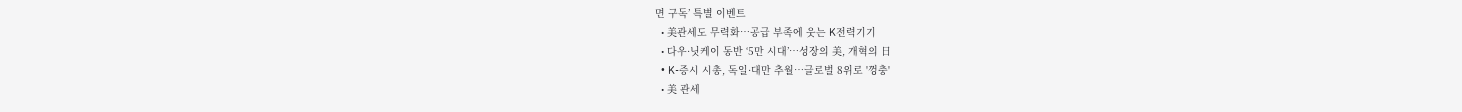면 구독’ 특별 이벤트
  • 美관세도 무력화…공급 부족에 웃는 K전력기기
  • 다우·닛케이 동반 ‘5만 시대’⋯성장의 美, 개혁의 日
  • K-증시 시총, 독일·대만 추월…글로벌 8위로 '껑충'
  • 美 관세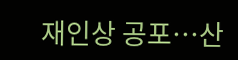재인상 공포⋯산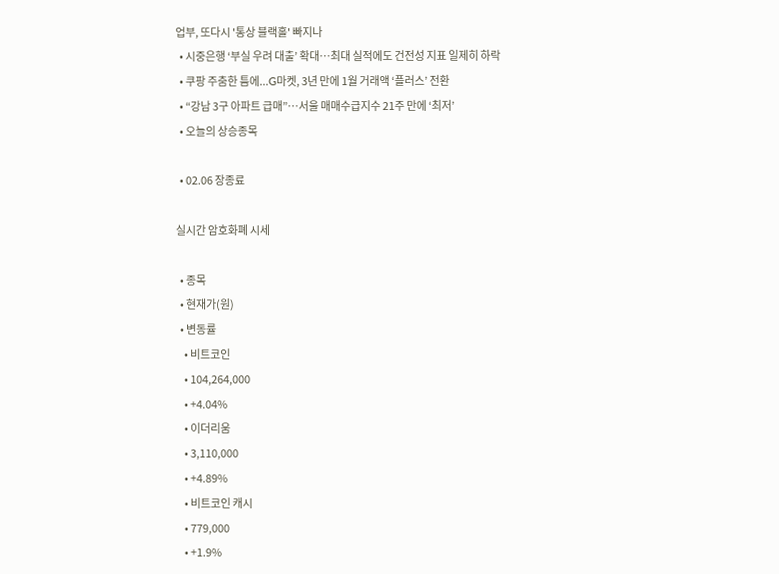업부, 또다시 '통상 블랙홀' 빠지나
  • 시중은행 ‘부실 우려 대출’ 확대…최대 실적에도 건전성 지표 일제히 하락
  • 쿠팡 주춤한 틈에...G마켓, 3년 만에 1월 거래액 ‘플러스’ 전환
  • “강남 3구 아파트 급매”…서울 매매수급지수 21주 만에 ‘최저’
  • 오늘의 상승종목

  • 02.06 장종료

실시간 암호화폐 시세

  • 종목
  • 현재가(원)
  • 변동률
    • 비트코인
    • 104,264,000
    • +4.04%
    • 이더리움
    • 3,110,000
    • +4.89%
    • 비트코인 캐시
    • 779,000
    • +1.9%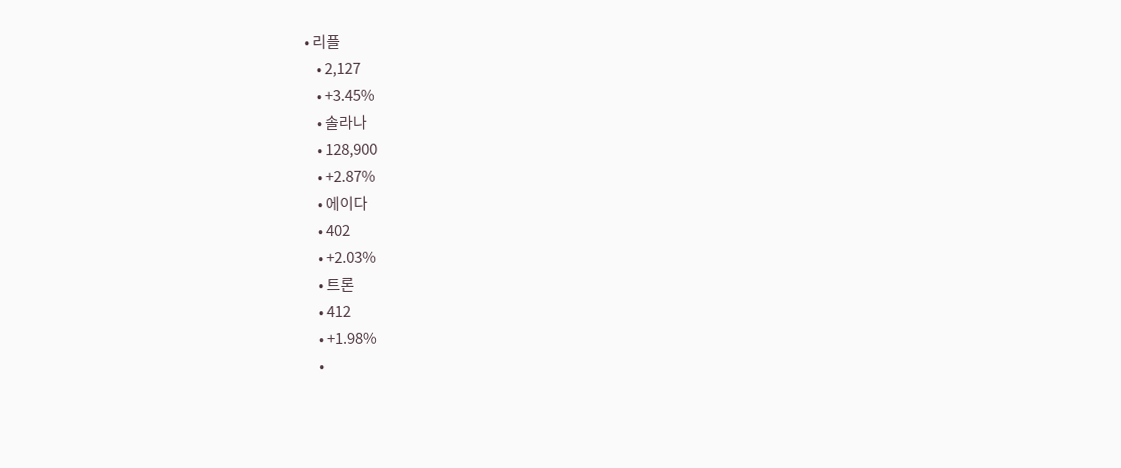• 리플
    • 2,127
    • +3.45%
    • 솔라나
    • 128,900
    • +2.87%
    • 에이다
    • 402
    • +2.03%
    • 트론
    • 412
    • +1.98%
    •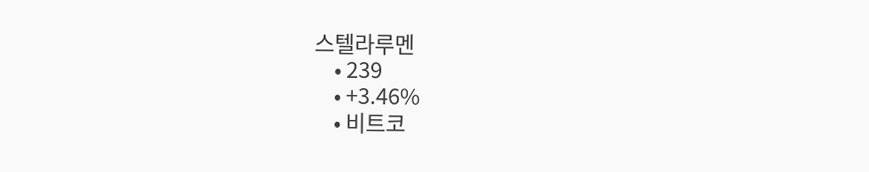스텔라루멘
    • 239
    • +3.46%
    • 비트코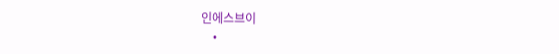인에스브이
    •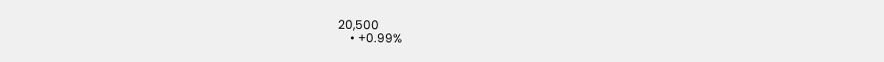20,500
    • +0.99%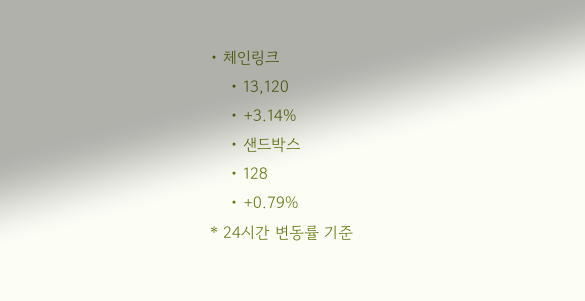• 체인링크
    • 13,120
    • +3.14%
    • 샌드박스
    • 128
    • +0.79%
* 24시간 변동률 기준